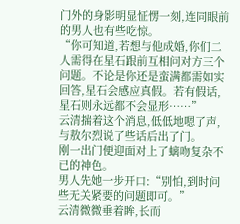门外的身影明显怔愣一刻,连同眼前的男人也有些吃惊。
“你可知道,若想与他成婚,你们二人需得在星石跟前互相问对方三个问题。不论是你还是蛮满都需如实回答,星石会感应真假。若有假话,星石则永远都不会显形……”
云清揣着这个消息,低低地嗯了声,与敖尔烈说了些话后出了门。
刚一出门便迎面对上了螭吻复杂不已的神色。
男人先她一步开口:“别怕,到时问些无关紧要的问题即可。”
云清微微垂着眸,长而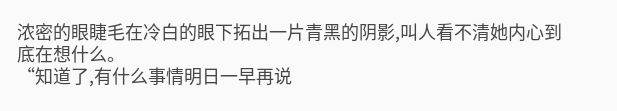浓密的眼睫毛在冷白的眼下拓出一片青黑的阴影,叫人看不清她内心到底在想什么。
“知道了,有什么事情明日一早再说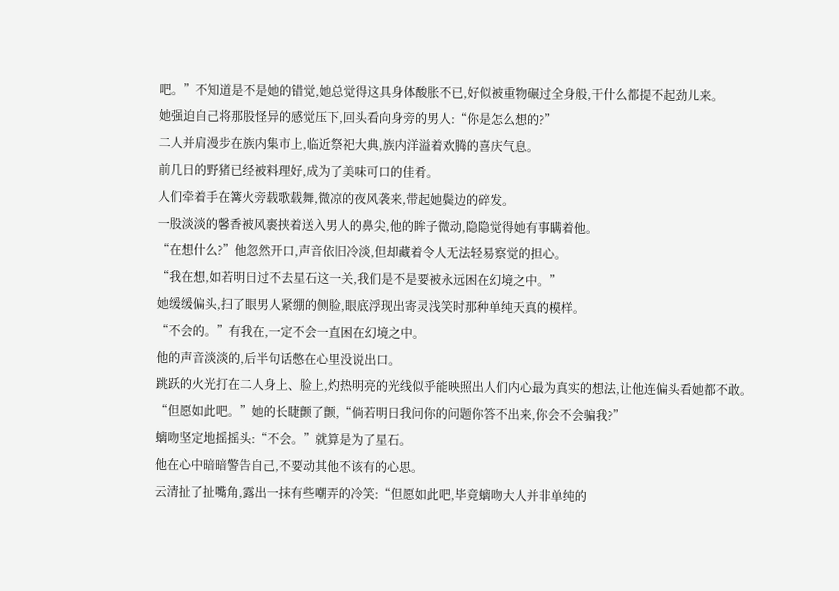吧。”不知道是不是她的错觉,她总觉得这具身体酸胀不已,好似被重物碾过全身般,干什么都提不起劲儿来。
她强迫自己将那股怪异的感觉压下,回头看向身旁的男人:“你是怎么想的?”
二人并肩漫步在族内集市上,临近祭祀大典,族内洋溢着欢腾的喜庆气息。
前几日的野猪已经被料理好,成为了美味可口的佳肴。
人们牵着手在篝火旁载歌载舞,微凉的夜风袭来,带起她鬓边的碎发。
一股淡淡的馨香被风裹挟着送入男人的鼻尖,他的眸子微动,隐隐觉得她有事瞒着他。
“在想什么?”他忽然开口,声音依旧冷淡,但却藏着令人无法轻易察觉的担心。
“我在想,如若明日过不去星石这一关,我们是不是要被永远困在幻境之中。”
她缓缓偏头,扫了眼男人紧绷的侧脸,眼底浮现出寄灵浅笑时那种单纯天真的模样。
“不会的。”有我在,一定不会一直困在幻境之中。
他的声音淡淡的,后半句话憋在心里没说出口。
跳跃的火光打在二人身上、脸上,灼热明亮的光线似乎能映照出人们内心最为真实的想法,让他连偏头看她都不敢。
“但愿如此吧。”她的长睫颤了颤,“倘若明日我问你的问题你答不出来,你会不会骗我?”
螭吻坚定地摇摇头:“不会。”就算是为了星石。
他在心中暗暗警告自己,不要动其他不该有的心思。
云清扯了扯嘴角,露出一抹有些嘲弄的冷笑:“但愿如此吧,毕竟螭吻大人并非单纯的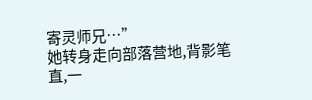寄灵师兄…”
她转身走向部落营地,背影笔直,一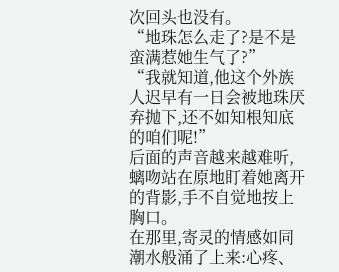次回头也没有。
“地珠怎么走了?是不是蛮满惹她生气了?”
“我就知道,他这个外族人迟早有一日会被地珠厌弃抛下,还不如知根知底的咱们呢!”
后面的声音越来越难听,螭吻站在原地盯着她离开的背影,手不自觉地按上胸口。
在那里,寄灵的情感如同潮水般涌了上来:心疼、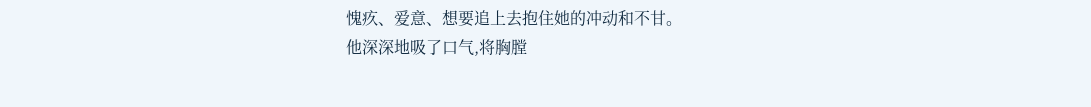愧疚、爱意、想要追上去抱住她的冲动和不甘。
他深深地吸了口气,将胸膛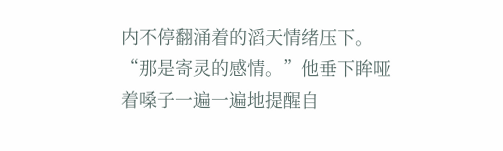内不停翻涌着的滔天情绪压下。
“那是寄灵的感情。”他垂下眸哑着嗓子一遍一遍地提醒自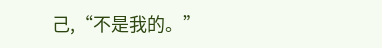己,“不是我的。”